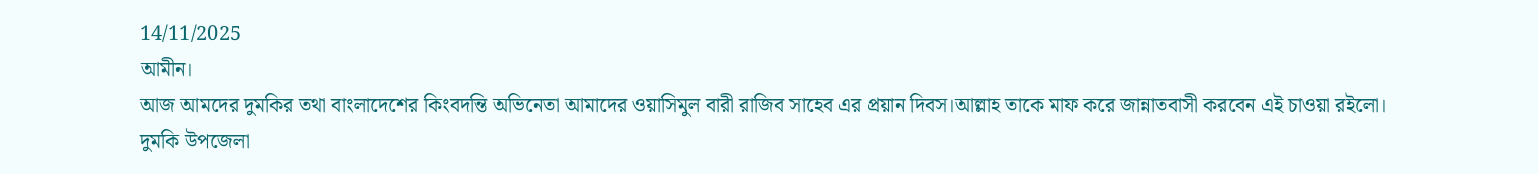14/11/2025
আমীন।
আজ আমদের দুমকির তথা বাংলাদেশের কিংবদন্তি অভিনেতা আমাদের ওয়াসিমুল বারী রাজিব সাহেব এর প্রয়ান দিবস।আল্লাহ তাকে মাফ করে জান্নাতবাসী করবেন এই চাওয়া রইলো।
দুমকি উপজেলা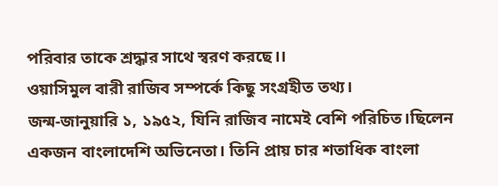পরিবার তাকে শ্রদ্ধার সাথে স্বরণ করছে।।
ওয়াসিমুল বারী রাজিব সম্পর্কে কিছু সংগ্রহীত তথ্য।
জন্ম-জানুয়ারি ১, ১৯৫২, যিনি রাজিব নামেই বেশি পরিচিত।ছিলেন একজন বাংলাদেশি অভিনেতা। তিনি প্রায় চার শতাধিক বাংলা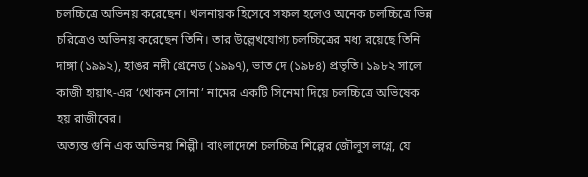চলচ্চিত্রে অভিনয় করেছেন। খলনায়ক হিসেবে সফল হলেও অনেক চলচ্চিত্রে ভিন্ন চরিত্রেও অভিনয় করেছেন তিনি। তার উল্লেখযোগ্য চলচ্চিত্রের মধ্য রয়েছে তিনি দাঙ্গা (১৯৯২), হাঙর নদী গ্রেনেড (১৯৯৭), ভাত দে (১৯৮৪) প্রভৃতি। ১৯৮২ সালে কাজী হায়াৎ-এর ‘খোকন সোনা’ নামের একটি সিনেমা দিয়ে চলচ্চিত্রে অভিষেক হয় রাজীবের।
অত্যন্ত গুনি এক অভিনয় শিল্পী। বাংলাদেশে চলচ্চিত্র শিল্পের জৌলুস লগ্নে, যে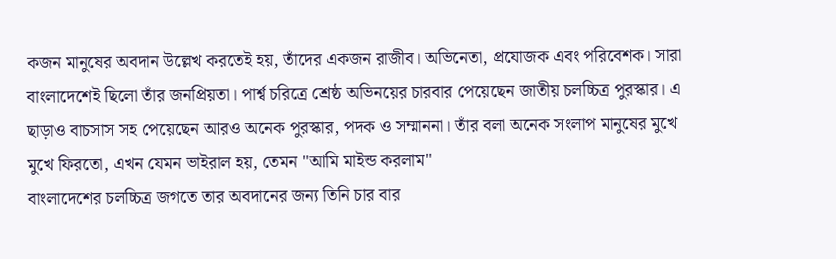কজন মানুষের অবদান উল্লেখ করতেই হয়, তাঁদের একজন রাজীব। অভিনেতা, প্রযোজক এবং পরিবেশক। সারা বাংলাদেশেই ছিলো তাঁর জনপ্রিয়তা। পার্শ্ব চরিত্রে শ্রেষ্ঠ অভিনয়ের চারবার পেয়েছেন জাতীয় চলচ্চিত্র পুরস্কার। এ ছাড়াও বাচসাস সহ পেয়েছেন আরও অনেক পুরস্কার, পদক ও সম্মাননা। তাঁর বলা অনেক সংলাপ মানুষের মুখে মুখে ফিরতো, এখন যেমন ভাইরাল হয়, তেমন "আমি মাইন্ড করলাম"
বাংলাদেশের চলচ্চিত্র জগতে তার অবদানের জন্য তিনি চার বার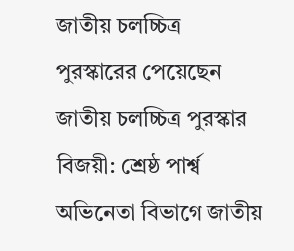জাতীয় চলচ্চিত্র পুরস্কারের পেয়েছেন
জাতীয় চলচ্চিত্র পুরস্কার
বিজয়ী: শ্রেষ্ঠ পার্শ্ব অভিনেতা বিভাগে জাতীয়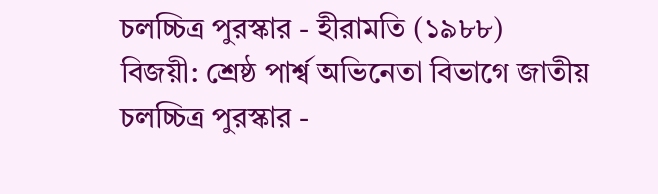চলচ্চিত্র পুরস্কার - হীরামতি (১৯৮৮)
বিজয়ী: শ্রেষ্ঠ পার্শ্ব অভিনেতা বিভাগে জাতীয় চলচ্চিত্র পুরস্কার -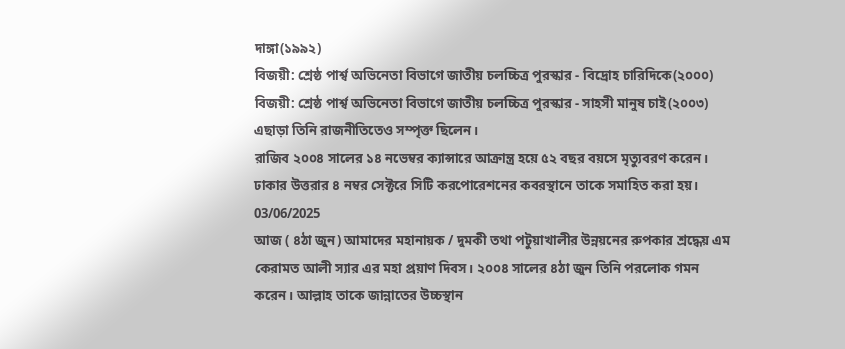দাঙ্গা(১৯৯২)
বিজয়ী: শ্রেষ্ঠ পার্শ্ব অভিনেতা বিভাগে জাতীয় চলচ্চিত্র পুরস্কার - বিদ্রোহ চারিদিকে(২০০০)
বিজয়ী: শ্রেষ্ঠ পার্শ্ব অভিনেতা বিভাগে জাতীয় চলচ্চিত্র পুরস্কার - সাহসী মানুষ চাই(২০০৩)
এছাড়া তিনি রাজনীতিতেও সম্পৃক্ত ছিলেন।
রাজিব ২০০৪ সালের ১৪ নভেম্বর ক্যান্সারে আক্রান্ত্র হয়ে ৫২ বছর বয়সে মৃত্যুবরণ করেন। ঢাকার উত্তরার ৪ নম্বর সেক্টরে সিটি করপোরেশনের কবরস্থানে তাকে সমাহিত করা হয়।
03/06/2025
আজ ( ৪ঠা জুন) আমাদের মহানায়ক / দুমকী তথা পটুয়াখালীর উন্নয়নের রুপকার শ্রদ্ধেয় এম কেরামত আলী স্যার এর মহা প্রয়াণ দিবস। ২০০৪ সালের ৪ঠা জুন তিনি পরলোক গমন করেন। আল্লাহ তাকে জান্নাতের উচ্চস্থান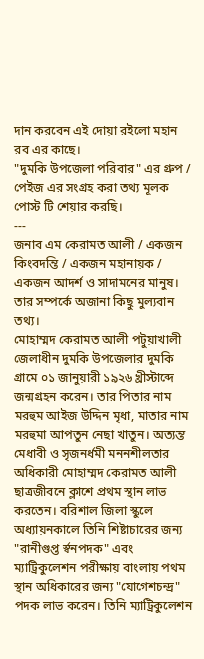দান করবেন এই দোয়া রইলো মহান রব এর কাছে।
"দুমকি উপজেলা পরিবার" এর গ্রুপ / পেইজ এর সংগ্রহ করা তথ্য মূলক পোস্ট টি শেয়ার করছি।
---
জনাব এম কেরামত আলী / একজন কিংবদন্তি / একজন মহানায়ক / একজন আদর্শ ও সাদামনের মানুষ।
তার সম্পর্কে অজানা কিছু মুল্যবান তথ্য।
মোহাম্মদ কেরামত আলী পটুয়াখালী জেলাধীন দুমকি উপজেলার দুমকি গ্রামে ০১ জানুয়ারী ১৯২৬ খ্রীস্টাব্দে জন্মগ্রহন করেন। তার পিতার নাম মরহুম আইজ উদ্দিন মৃধা, মাতার নাম মরহুমা আপতুন নেছা খাতুন। অত্যন্ত মেধাবী ও সৃজনর্ধমী মননশীলতার অধিকারী মোহাম্মদ কেরামত আলী ছাত্রজীবনে ক্লাশে প্রথম স্থান লাভ
করতেন। বরিশাল জিলা স্কুলে অধ্যায়নকালে তিনি শিষ্টাচারের জন্য "রানীগুপ্ত র্স্বনপদক" এবং ম্যাট্রিকুলেশন পরীক্ষায় বাংলায় পথম স্থান অধিকারের জন্য "যোগেশচন্দ্র" পদক লাভ করেন। তিনি ম্যাট্রিকুলেশন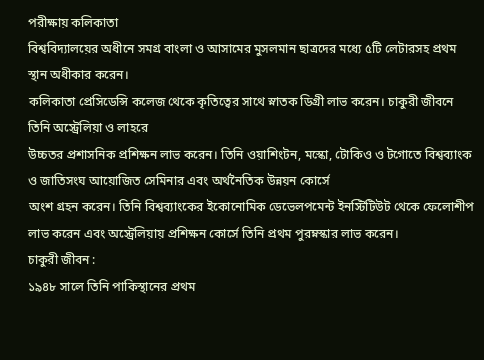পরীক্ষায় কলিকাতা
বিশ্ববিদ্যালয়ের অধীনে সমগ্র বাংলা ও আসামের মুসলমান ছাত্রদের মধ্যে ৫টি লেটারসহ প্রথম স্থান অধীকার করেন।
কলিকাতা প্রেসিডেন্সি কলেজ থেকে কৃতিত্বের সাথে স্নাতক ডিগ্রী লাভ করেন। চাকুরী জীবনে তিনি অস্ট্রেলিয়া ও লাহরে
উচ্চতর প্রশাসনিক প্রশিক্ষন লাভ করেন। তিনি ওয়াশিংটন, মস্কো, টোকিও ও টগোতে বিশ্বব্যাংক ও জাতিসংঘ আয়োজিত সেমিনার এবং অর্থনৈতিক উন্নয়ন কোর্সে
অংশ গ্রহন করেন। তিনি বিশ্বব্যাংকের ইকোনোমিক ডেভেলপমেন্ট ইনস্টিটিউট থেকে ফেলোশীপ লাভ করেন এবং অস্ট্রেলিয়ায় প্রশিক্ষন কোর্সে তিনি প্রথম পুরম্নস্কার লাভ করেন।
চাকুরী জীবন :
১৯৪৮ সালে তিনি পাকিস্থানের প্রথম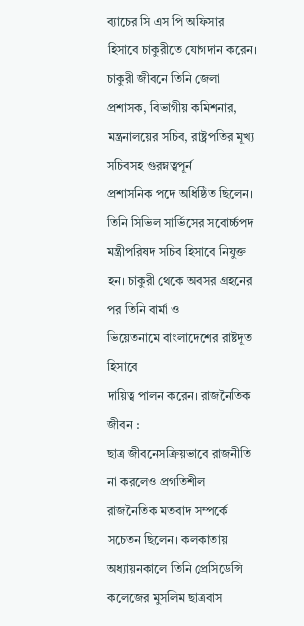ব্যাচের সি এস পি অফিসার হিসাবে চাকুরীতে যোগদান করেন।
চাকুরী জীবনে তিনি জেলা প্রশাসক, বিভাগীয় কমিশনার, মন্ত্রনালয়ের সচিব, রাষ্ট্রপতির মূখ্য সচিবসহ গুরম্নত্বপূর্ন
প্রশাসনিক পদে অধিষ্ঠিত ছিলেন। তিনি সিভিল সার্ভিসের সবোর্চ্চপদ মন্ত্রীপরিষদ সচিব হিসাবে নিযুক্ত হন। চাকুরী থেকে অবসর গ্রহনের পর তিনি বার্মা ও
ভিয়েতনামে বাংলাদেশের রাষ্টদূত হিসাবে
দায়িত্ব পালন করেন। রাজনৈতিক জীবন :
ছাত্র জীবনেসক্রিয়ভাবে রাজনীতি না করলেও প্রগতিশীল রাজনৈতিক মতবাদ সম্পর্কে সচেতন ছিলেন। কলকাতায় অধ্যায়নকালে তিনি প্রেসিডেন্সি কলেজের মুসলিম ছাত্রবাস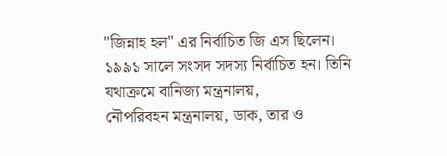"জিন্নাহ হল" এর নির্বাচিত জি এস ছিলেন। ১৯৯১ সালে সংসদ সদস্য নির্বাচিত হন। তিনি যথাক্রমে বানিজ্য মন্ত্রনালয়,
নৌপরিবহন মন্ত্রনালয়, ডাক, তার ও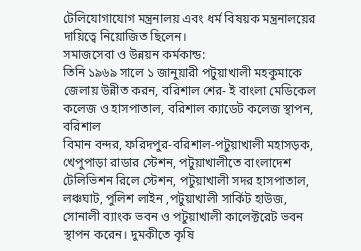টেলিযোগাযোগ মন্ত্রনালয় এবং ধর্ম বিষয়ক মন্ত্রনালয়ের দায়িত্বে নিয়োজিত ছিলেন।
সমাজসেবা ও উন্নয়ন কর্মকান্ড:
তিনি ১৯৬৯ সালে ১ জানুয়ারী পটুয়াখালী মহকুমাকে জেলায় উন্নীত করন, বরিশাল শের- ই বাংলা মেডিকেল কলেজ ও হাসপাতাল, বরিশাল ক্যাডেট কলেজ স্থাপন, বরিশাল
বিমান বন্দর, ফরিদপুর-বরিশাল-পটুয়াখালী মহাসড়ক, খেপুপাড়া রাডার স্টেশন, পটুয়াখালীতে বাংলাদেশ টেলিভিশন রিলে স্টেশন, পটুয়াখালী সদর হাসপাতাল, লঞ্চঘাট, পুলিশ লাইন ,পটুয়াখালী সার্কিট হাউজ, সোনালী ব্যাংক ভবন ও পটুয়াখালী কালেক্টরেট ভবন স্থাপন করেন। দুমকীতে কৃষি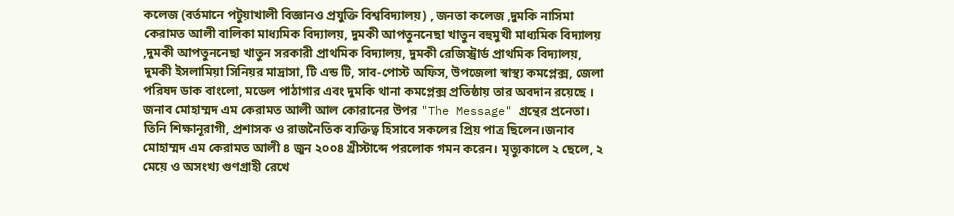কলেজ (বর্তমানে পটুয়াখালী বিজ্ঞানও প্রযুক্তি বিশ্ববিদ্যালয়) , জনতা কলেজ ,দুমকি নাসিমা কেরামত আলী বালিকা মাধ্যমিক বিদ্যালয়, দুমকী আপতুননেছা খাতুন বহুমুখী মাধ্যমিক বিদ্যালয় ,দুমকী আপতুননেছা খাতুন সরকারী প্রাথমিক বিদ্যালয়, দুমকী রেজিস্ট্রার্ড প্রাথমিক বিদ্যালয়, দুমকী ইসলামিয়া সিনিয়র মাদ্রাসা, টি এন্ড টি, সাব-পোস্ট অফিস, উপজেলা স্বাস্থ্য কমপ্লেক্স, জেলা পরিষদ ডাক বাংলো, মডেল পাঠাগার এবং দুমকি থানা কমপ্লেক্স প্রতিষ্ঠায় তার অবদান রয়েছে ।
জনাব মোহাম্মদ এম কেরামত আলী আল কোরানের উপর "The Message" গ্রন্থের প্রনেতা। তিনি শিক্ষানূরাগী, প্রশাসক ও রাজনৈতিক ব্যক্তিত্ব হিসাবে সকলের প্রিয় পাত্র ছিলেন।জনাব মোহাম্মদ এম কেরামত আলী ৪ জুন ২০০৪ খ্রীস্টাব্দে পরলোক গমন করেন। মৃত্যুকালে ২ ছেলে, ২ মেয়ে ও অসংখ্য গুণগ্রাহী রেখে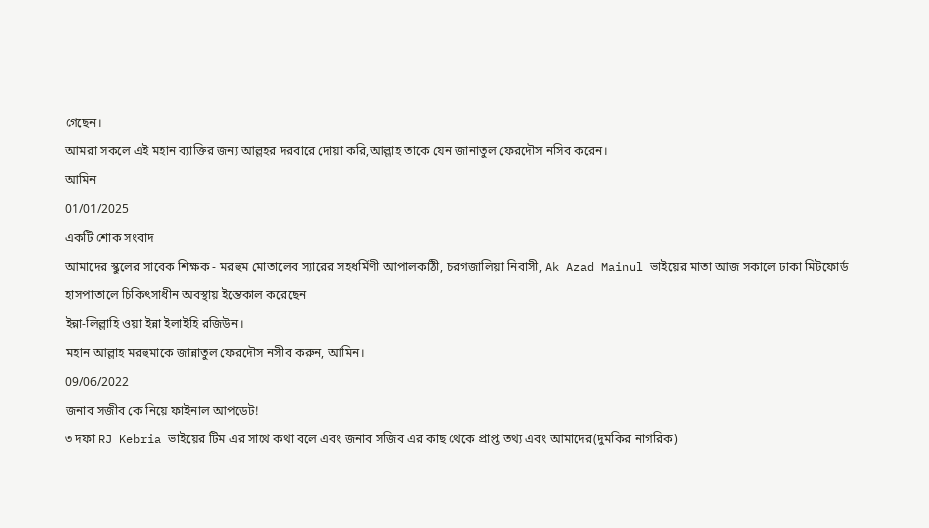গেছেন।
আমরা সকলে এই মহান ব্যাক্তির জন্য আল্লহর দরবারে দোয়া করি,আল্লাহ তাকে যেন জানাতুল ফেরদৌস নসিব করেন।
আমিন
01/01/2025
একটি শোক সংবাদ
আমাদের স্কুলের সাবেক শিক্ষক - মরহুম মোতালেব স্যারের সহধর্মিণী আপালকাঠী, চরগজালিয়া নিবাসী, Ak Azad Mainul ভাইয়ের মাতা আজ সকালে ঢাকা মিটফোর্ড হাসপাতালে চিকিৎসাধীন অবস্থায় ইন্তেকাল করেছেন
ইন্না-লিল্লাহি ওয়া ইন্না ইলাইহি রজিউন।
মহান আল্লাহ মরহুমাকে জান্নাতুল ফেরদৌস নসীব করুন, আমিন।
09/06/2022
জনাব সজীব কে নিয়ে ফাইনাল আপডেট!
৩ দফা RJ Kebria ভাইয়ের টিম এর সাথে কথা বলে এবং জনাব সজিব এর কাছ থেকে প্রাপ্ত তথ্য এবং আমাদের(দুমকির নাগরিক)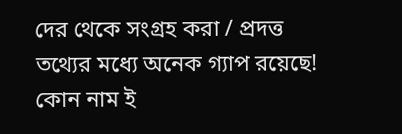দের থেকে সংগ্রহ করা / প্রদত্ত তথ্যের মধ্যে অনেক গ্যাপ রয়েছে! কোন নাম ই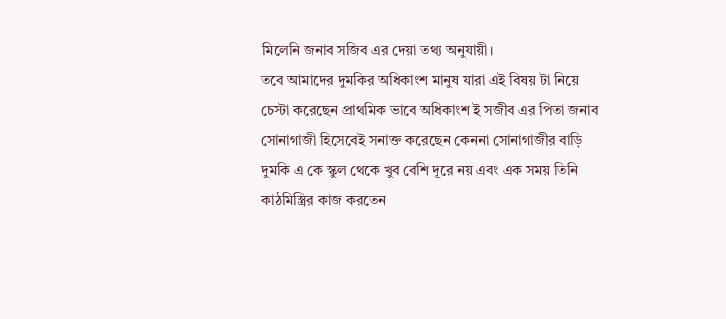মিলেনি জনাব সজিব এর দেয়া তথ্য অনুযায়ী।
তবে আমাদের দুমকির অধিকাংশ মানুষ যারা এই বিষয় টা নিয়ে চেস্টা করেছেন প্রাথমিক ভাবে অধিকাংশ ই সজীব এর পিতা জনাব সোনাগাজী হিসেবেই সনাক্ত করেছেন কেননা সোনাগাজীর বাড়ি দুমকি এ কে স্কুল থেকে খুব বেশি দূরে নয় এবং এক সময় তিনি কাঠমিস্ত্রির কাজ করতেন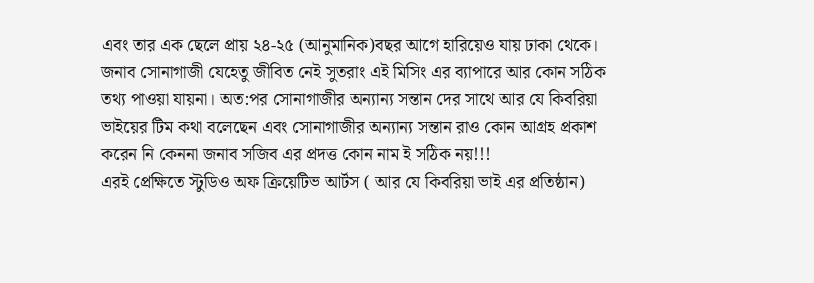এবং তার এক ছেলে প্রায় ২৪-২৫ (আনুমানিক)বছর আগে হারিয়েও যায় ঢাকা থেকে।
জনাব সোনাগাজী যেহেতু জীবিত নেই সুতরাং এই মিসিং এর ব্যাপারে আর কোন সঠিক তথ্য পাওয়া যায়না। অত:পর সোনাগাজীর অন্যান্য সন্তান দের সাথে আর যে কিবরিয়া ভাইয়ের টিম কথা বলেছেন এবং সোনাগাজীর অন্যান্য সন্তান রাও কোন আগ্রহ প্রকাশ করেন নি কেননা জনাব সজিব এর প্রদত্ত কোন নাম ই সঠিক নয়!!!
এরই প্রেক্ষিতে স্টুডিও অফ ক্রিয়েটিভ আর্টস ( আর যে কিবরিয়া ভাই এর প্রতিষ্ঠান)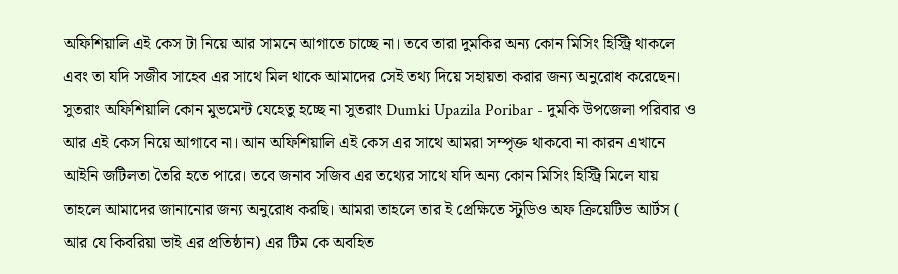অফিশিয়ালি এই কেস টা নিয়ে আর সামনে আগাতে চাচ্ছে না। তবে তারা দুমকির অন্য কোন মিসিং হিস্ট্রি থাকলে এবং তা যদি সজীব সাহেব এর সাথে মিল থাকে আমাদের সেই তথ্য দিয়ে সহায়তা করার জন্য অনুরোধ করেছেন।
সুতরাং অফিশিয়ালি কোন মুভমেন্ট যেহেতু হচ্ছে না সুতরাং Dumki Upazila Poribar - দুমকি উপজেলা পরিবার ও আর এই কেস নিয়ে আগাবে না। আন অফিশিয়ালি এই কেস এর সাথে আমরা সম্পৃক্ত থাকবো না কারন এখানে আইনি জটিলতা তৈরি হতে পারে। তবে জনাব সজিব এর তথ্যের সাথে যদি অন্য কোন মিসিং হিস্ট্রি মিলে যায় তাহলে আমাদের জানানোর জন্য অনুরোধ করছি। আমরা তাহলে তার ই প্রেক্ষিতে স্টুডিও অফ ক্রিয়েটিভ আর্টস ( আর যে কিবরিয়া ভাই এর প্রতিষ্ঠান) এর টিম কে অবহিত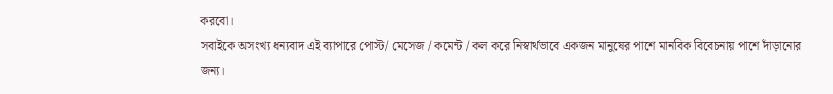করবো।
সবাইকে অসংখ্য ধন্যবাদ এই ব্যাপারে পোস্ট/ মেসেজ / কমেন্ট / কল করে নিস্বার্থভাবে একজন মানুষের পাশে মানবিক বিবেচনায় পাশে দাঁড়ানোর জন্য।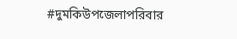#দুমকিউপজেলাপরিবার